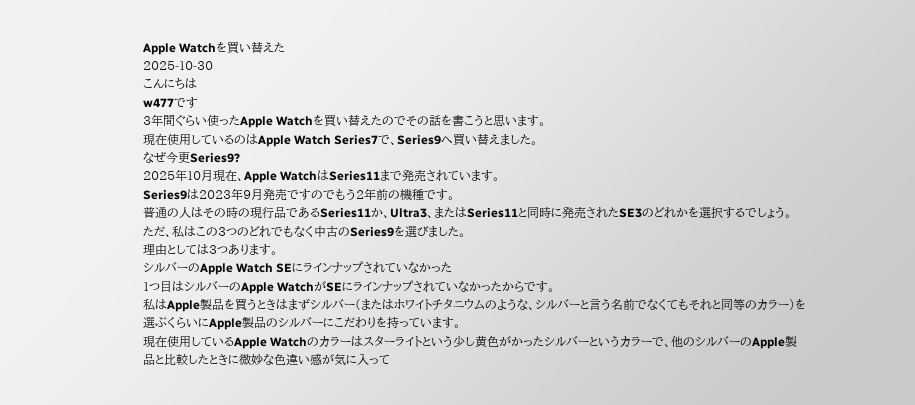Apple Watchを買い替えた
2025-10-30
こんにちは
w477です
3年間ぐらい使ったApple Watchを買い替えたのでその話を書こうと思います。
現在使用しているのはApple Watch Series7で、Series9へ買い替えました。
なぜ今更Series9?
2025年10月現在、Apple WatchはSeries11まで発売されています。
Series9は2023年9月発売ですのでもう2年前の機種です。
普通の人はその時の現行品であるSeries11か、Ultra3、またはSeries11と同時に発売されたSE3のどれかを選択するでしょう。
ただ、私はこの3つのどれでもなく中古のSeries9を選びました。
理由としては3つあります。
シルバーのApple Watch SEにラインナップされていなかった
1つ目はシルバーのApple WatchがSEにラインナップされていなかったからです。
私はApple製品を買うときはまずシルバー(またはホワイトチタニウムのような、シルバーと言う名前でなくてもそれと同等のカラー)を選ぶくらいにApple製品のシルバーにこだわりを持っています。
現在使用しているApple Watchのカラーはスターライトという少し黄色がかったシルバーというカラーで、他のシルバーのApple製品と比較したときに微妙な色違い感が気に入って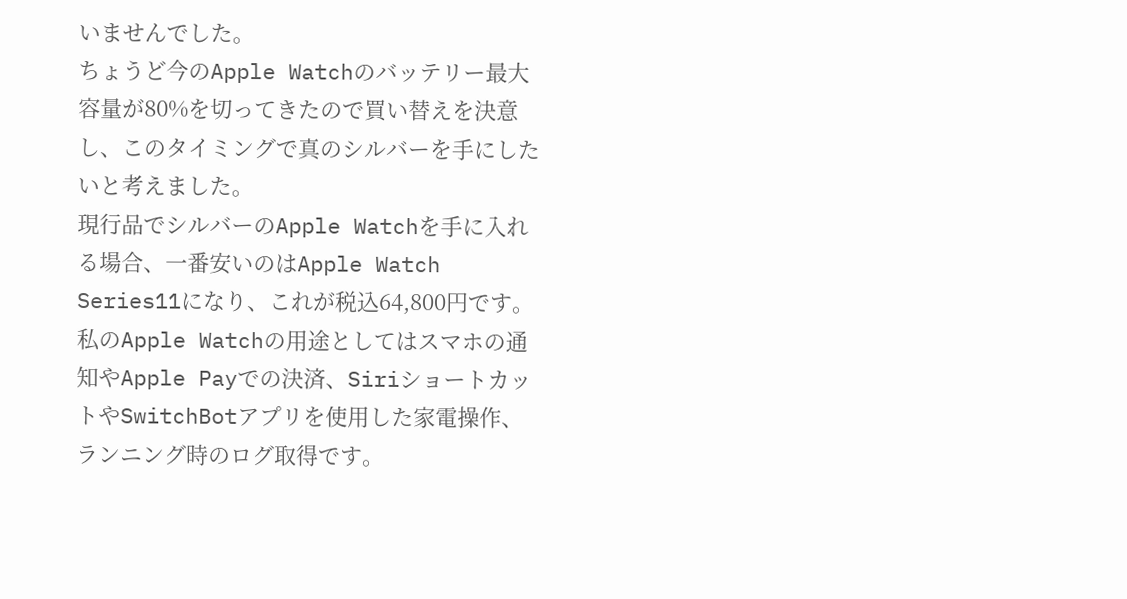いませんでした。
ちょうど今のApple Watchのバッテリー最大容量が80%を切ってきたので買い替えを決意し、このタイミングで真のシルバーを手にしたいと考えました。
現行品でシルバーのApple Watchを手に入れる場合、一番安いのはApple Watch Series11になり、これが税込64,800円です。
私のApple Watchの用途としてはスマホの通知やApple Payでの決済、SiriショートカットやSwitchBotアプリを使用した家電操作、ランニング時のログ取得です。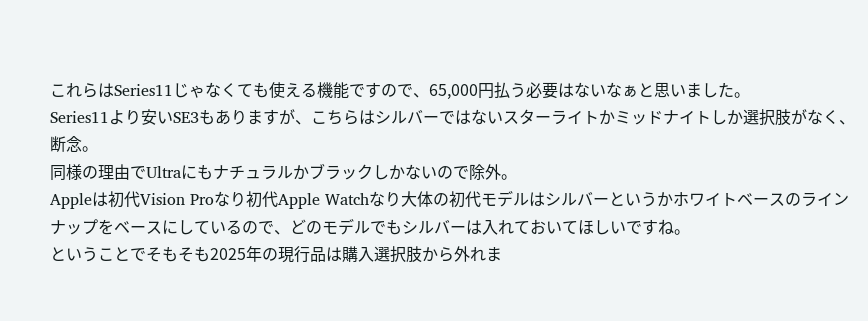これらはSeries11じゃなくても使える機能ですので、65,000円払う必要はないなぁと思いました。
Series11より安いSE3もありますが、こちらはシルバーではないスターライトかミッドナイトしか選択肢がなく、断念。
同様の理由でUltraにもナチュラルかブラックしかないので除外。
Appleは初代Vision Proなり初代Apple Watchなり大体の初代モデルはシルバーというかホワイトベースのラインナップをベースにしているので、どのモデルでもシルバーは入れておいてほしいですね。
ということでそもそも2025年の現行品は購入選択肢から外れま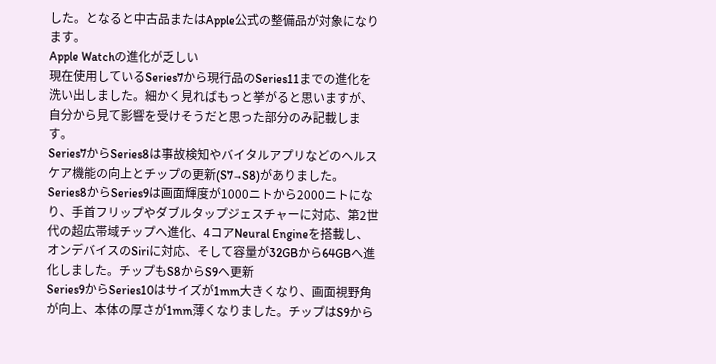した。となると中古品またはApple公式の整備品が対象になります。
Apple Watchの進化が乏しい
現在使用しているSeries7から現行品のSeries11までの進化を洗い出しました。細かく見ればもっと挙がると思いますが、自分から見て影響を受けそうだと思った部分のみ記載します。
Series7からSeries8は事故検知やバイタルアプリなどのヘルスケア機能の向上とチップの更新(S7→S8)がありました。
Series8からSeries9は画面輝度が1000ニトから2000ニトになり、手首フリップやダブルタップジェスチャーに対応、第2世代の超広帯域チップへ進化、4コアNeural Engineを搭載し、オンデバイスのSiriに対応、そして容量が32GBから64GBへ進化しました。チップもS8からS9へ更新
Series9からSeries10はサイズが1mm大きくなり、画面視野角が向上、本体の厚さが1mm薄くなりました。チップはS9から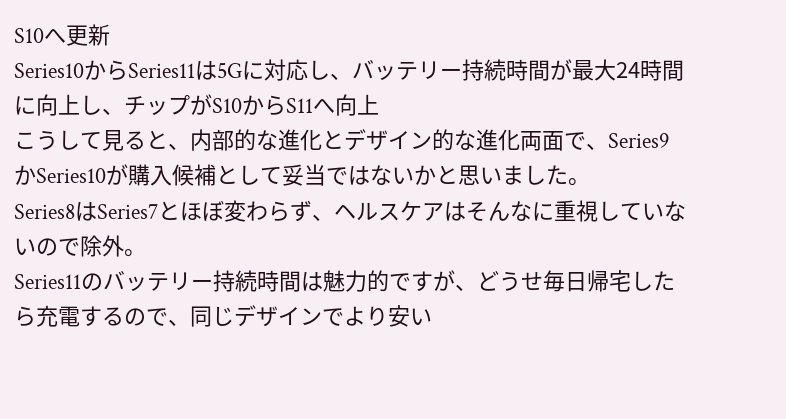S10へ更新
Series10からSeries11は5Gに対応し、バッテリー持続時間が最大24時間に向上し、チップがS10からS11へ向上
こうして見ると、内部的な進化とデザイン的な進化両面で、Series9かSeries10が購入候補として妥当ではないかと思いました。
Series8はSeries7とほぼ変わらず、ヘルスケアはそんなに重視していないので除外。
Series11のバッテリー持続時間は魅力的ですが、どうせ毎日帰宅したら充電するので、同じデザインでより安い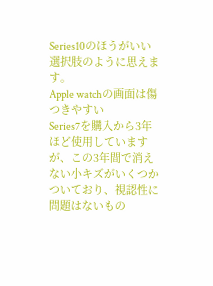Series10のほうがいい選択肢のように思えます。
Apple watchの画面は傷つきやすい
Series7を購入から3年ほど使用していますが、この3年間で消えない小キズがいくつかついており、視認性に問題はないもの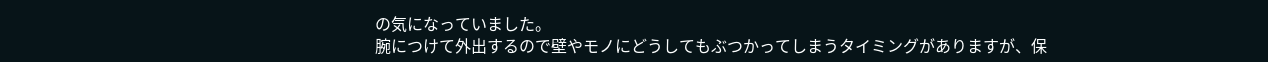の気になっていました。
腕につけて外出するので壁やモノにどうしてもぶつかってしまうタイミングがありますが、保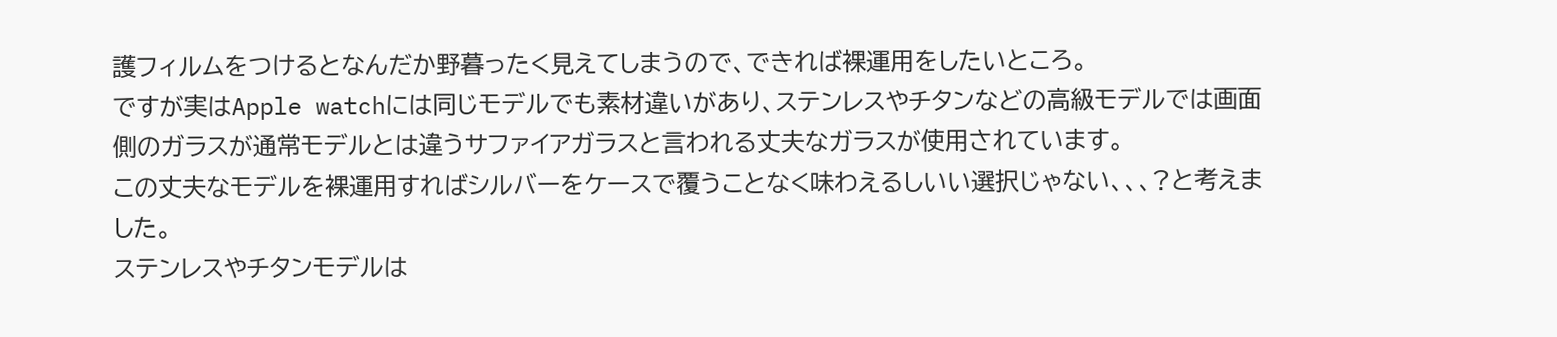護フィルムをつけるとなんだか野暮ったく見えてしまうので、できれば裸運用をしたいところ。
ですが実はApple watchには同じモデルでも素材違いがあり、ステンレスやチタンなどの高級モデルでは画面側のガラスが通常モデルとは違うサファイアガラスと言われる丈夫なガラスが使用されています。
この丈夫なモデルを裸運用すればシルバーをケースで覆うことなく味わえるしいい選択じゃない、、、?と考えました。
ステンレスやチタンモデルは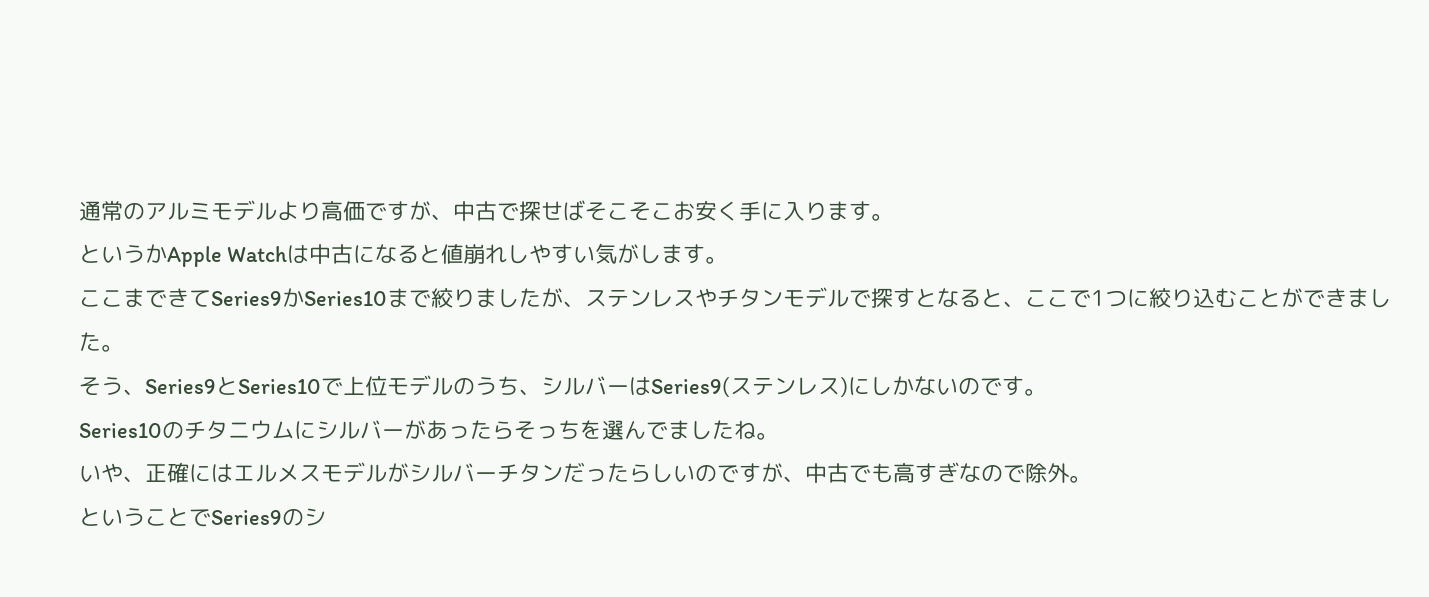通常のアルミモデルより高価ですが、中古で探せばそこそこお安く手に入ります。
というかApple Watchは中古になると値崩れしやすい気がします。
ここまできてSeries9かSeries10まで絞りましたが、ステンレスやチタンモデルで探すとなると、ここで1つに絞り込むことができました。
そう、Series9とSeries10で上位モデルのうち、シルバーはSeries9(ステンレス)にしかないのです。
Series10のチタニウムにシルバーがあったらそっちを選んでましたね。
いや、正確にはエルメスモデルがシルバーチタンだったらしいのですが、中古でも高すぎなので除外。
ということでSeries9のシ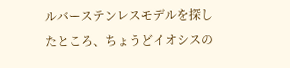ルバーステンレスモデルを探したところ、ちょうどイオシスの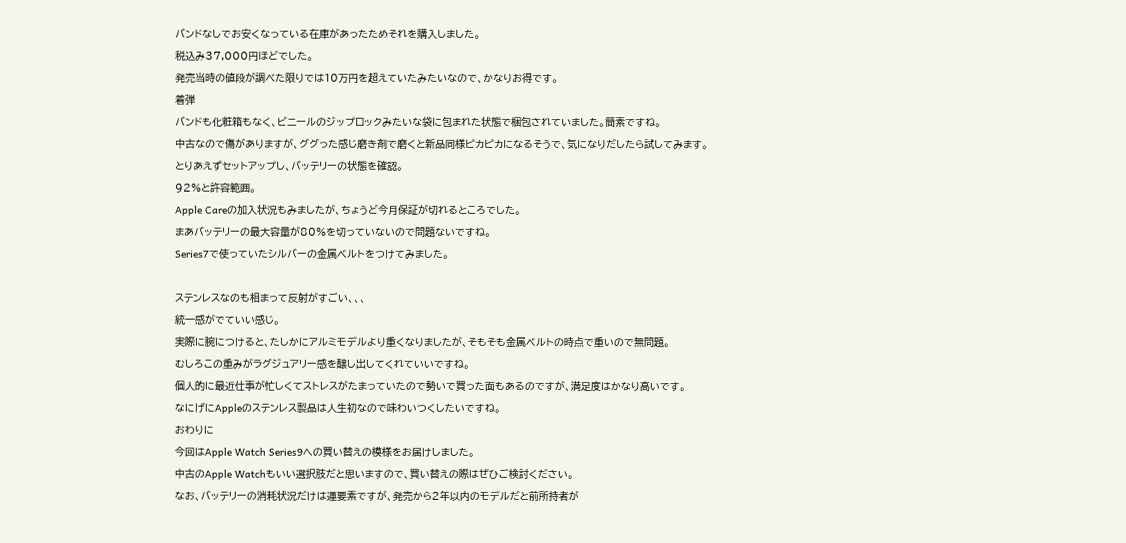バンドなしでお安くなっている在庫があったためそれを購入しました。
税込み37,000円ほどでした。
発売当時の値段が調べた限りでは10万円を超えていたみたいなので、かなりお得です。
着弾
バンドも化粧箱もなく、ビニールのジップロックみたいな袋に包まれた状態で梱包されていました。簡素ですね。
中古なので傷がありますが、ググった感じ磨き剤で磨くと新品同様ピカピカになるそうで、気になりだしたら試してみます。
とりあえずセットアップし、バッテリーの状態を確認。
92%と許容範囲。
Apple Careの加入状況もみましたが、ちょうど今月保証が切れるところでした。
まあバッテリーの最大容量が80%を切っていないので問題ないですね。
Series7で使っていたシルバーの金属ベルトをつけてみました。

ステンレスなのも相まって反射がすごい、、、
統一感がでていい感じ。
実際に腕につけると、たしかにアルミモデルより重くなりましたが、そもそも金属ベルトの時点で重いので無問題。
むしろこの重みがラグジュアリー感を醸し出してくれていいですね。
個人的に最近仕事が忙しくてストレスがたまっていたので勢いで買った面もあるのですが、満足度はかなり高いです。
なにげにAppleのステンレス製品は人生初なので味わいつくしたいですね。
おわりに
今回はApple Watch Series9への買い替えの模様をお届けしました。
中古のApple Watchもいい選択肢だと思いますので、買い替えの際はぜひご検討ください。
なお、バッテリーの消耗状況だけは運要素ですが、発売から2年以内のモデルだと前所持者が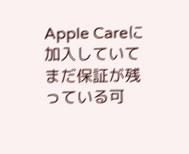Apple Careに加入していてまだ保証が残っている可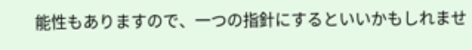能性もありますので、一つの指針にするといいかもしれませ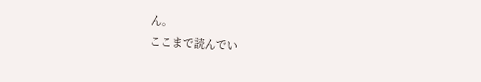ん。
ここまで読んでい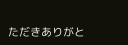ただきありがと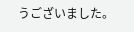うございました。